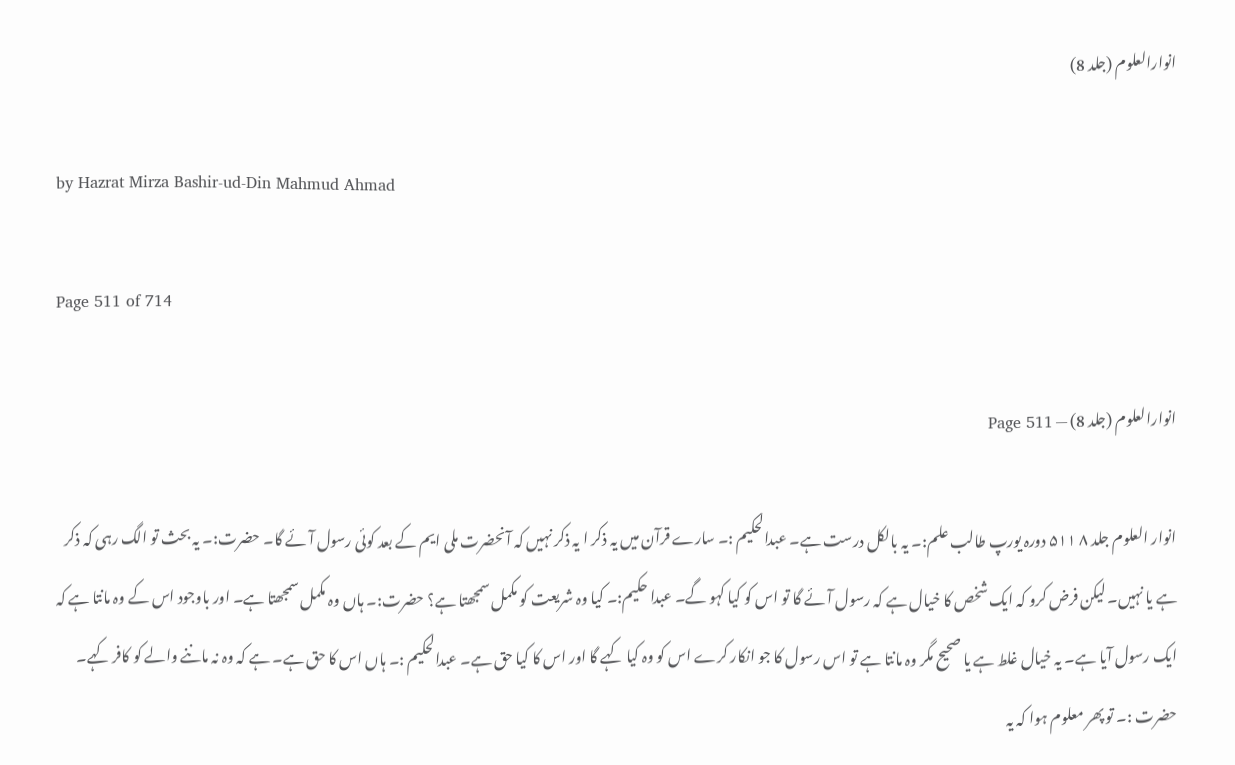انوارالعلوم (جلد 8)

by Hazrat Mirza Bashir-ud-Din Mahmud Ahmad

Page 511 of 714

انوارالعلوم (جلد 8) — Page 511

انوار العلوم جلد ۸ ۵۱۱ دورہ یورپ طالب علم:۔ یہ بالکل درست ہے۔ عبدالحکیم :۔ سارے قرآن میں یہ ذکر ا یہ ذکر نہیں کہ آنحضرت ملی ایم کے بعد کوئی رسول آئے گا۔ حضرت:۔ یہ بحث تو الگ رہی کہ ذکر ہے یا نہیں۔ لیکن فرض کرو کہ ایک شخص کا خیال ہے کہ رسول آئے گا تو اس کو کیا کہو گے۔ عبدا حکیم:۔ کیا وہ شریعت کو مکمل سمجھتا ہے؟ حضرت:۔ ہاں وہ مکمل سمجھتا ہے۔ اور باوجود اس کے وہ مانتا ہے کہ ایک رسول آیا ہے۔ یہ خیال غلط ہے یا صحیح مگر وہ مانتا ہے تو اس رسول کا جو انکار کرے اس کو وہ کیا کہے گا اور اس کا کیا حق ہے۔ عبدالحکیم :۔ ہاں اس کا حق ہے۔ ہے کہ وہ نہ ماننے والے کو کافر کہے۔ حضرت :۔ تو پھر معلوم ہوا کہ یہ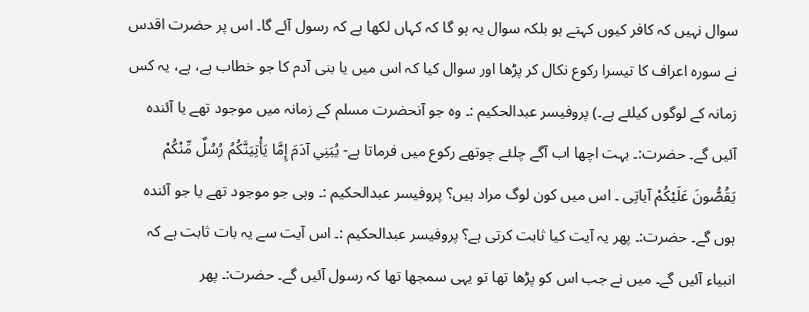سوال نہیں کہ کافر کیوں کہتے ہو بلکہ سوال یہ ہو گا کہ کہاں لکھا ہے کہ رسول آئے گا۔ اس پر حضرت اقدس نے سورہ اعراف کا تیسرا رکوع نکال کر پڑھا اور سوال کیا کہ اس میں یا بنی آدم کا جو خطاب ہے، ہے، یہ کس زمانہ کے لوگوں کیلئے ہے۔) پروفیسر عبدالحکیم :۔ وہ جو آنحضرت مسلم کے زمانہ میں موجود تھے یا آئندہ آئیں گے۔ حضرت:۔ بہت اچھا اب آگے چلئے چوتھے رکوع میں فرماتا ہے- يُبَنِي آدَمَ إِمَّا يَأْتِيَنَّكُمُ رُسُلٌ مِّنْكُمْ يَقُصُّونَ عَلَيْكُمْ آیاتِی ۔ اس میں کون لوگ مراد ہیں؟ پروفیسر عبدالحکیم :۔ وہی جو موجود تھے یا جو آئندہ ہوں گے۔ حضرت:۔ پھر یہ آیت کیا ثابت کرتی ہے؟ پروفیسر عبدالحکیم :۔ اس آیت سے یہ بات ثابت ہے کہ انبیاء آئیں گے۔ میں نے جب اس کو پڑھا تھا تو یہی سمجھا تھا کہ رسول آئیں گے۔ حضرت:۔ پھر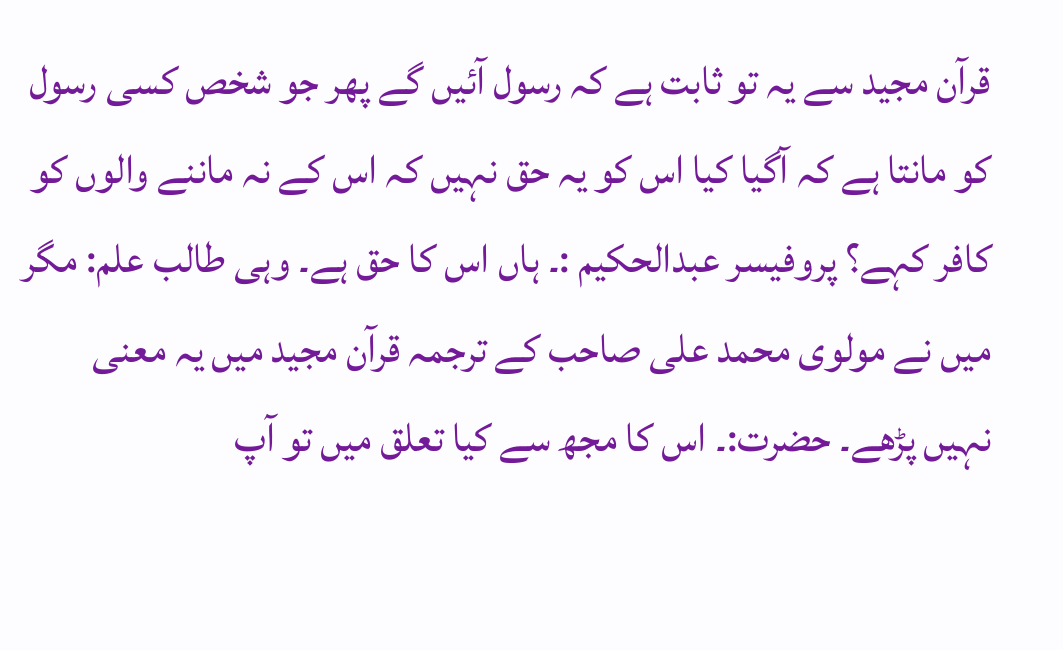قرآن مجید سے یہ تو ثابت ہے کہ رسول آئیں گے پھر جو شخص کسی رسول کو مانتا ہے کہ آگیا کیا اس کو یہ حق نہیں کہ اس کے نہ ماننے والوں کو کافر کہے؟ پروفیسر عبدالحکیم :۔ ہاں اس کا حق ہے۔ وہی طالب علم: مگر میں نے مولوی محمد علی صاحب کے ترجمہ قرآن مجید میں یہ معنی نہیں پڑھے۔ حضرت:۔ اس کا مجھ سے کیا تعلق میں تو آپ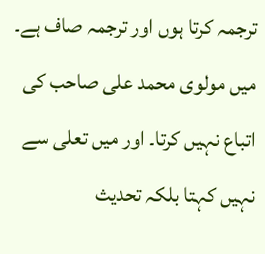ترجمہ کرتا ہوں اور ترجمہ صاف ہے۔ میں مولوی محمد علی صاحب کی اتباع نہیں کرتا۔ اور میں تعلی سے نہیں کہتا بلکہ تحدیث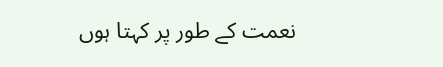نعمت کے طور پر کہتا ہوں